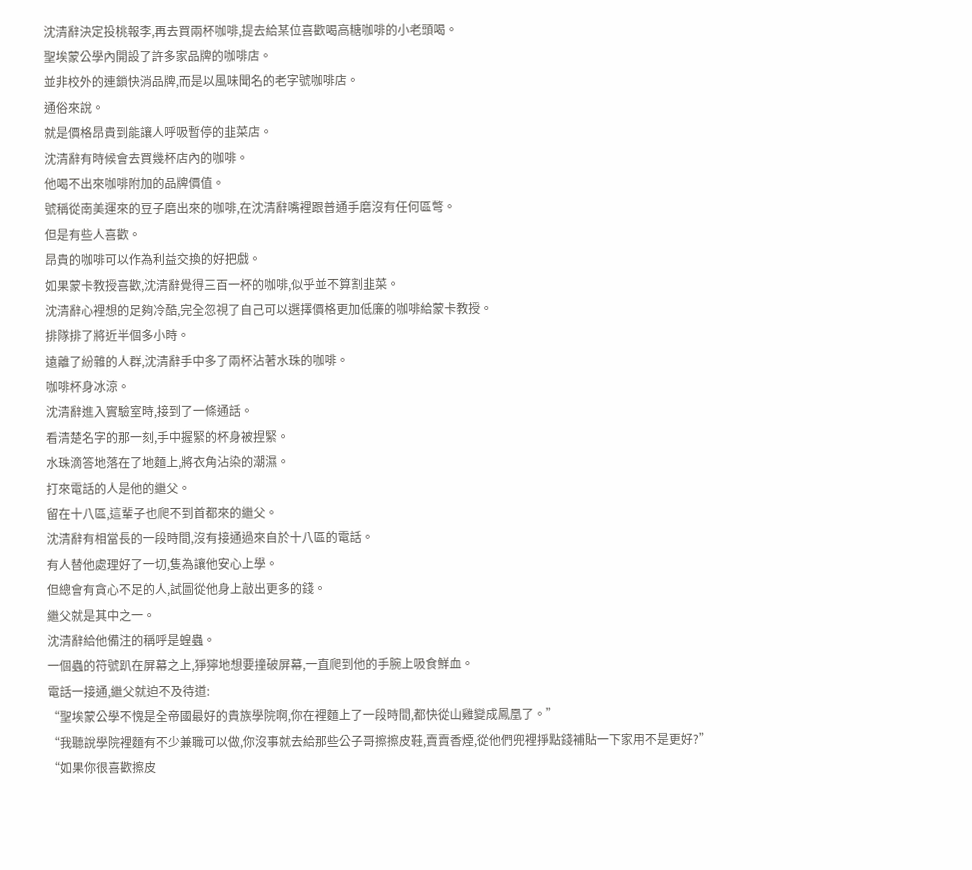沈清辭決定投桃報李,再去買兩杯咖啡,提去給某位喜歡喝高糖咖啡的小老頭喝。
聖埃蒙公學內開設了許多家品牌的咖啡店。
並非校外的連鎖快消品牌,而是以風味聞名的老字號咖啡店。
通俗來說。
就是價格昂貴到能讓人呼吸暫停的韭菜店。
沈清辭有時候會去買幾杯店內的咖啡。
他喝不出來咖啡附加的品牌價值。
號稱從南美運來的豆子磨出來的咖啡,在沈清辭嘴裡跟普通手磨沒有任何區彆。
但是有些人喜歡。
昂貴的咖啡可以作為利益交換的好把戲。
如果蒙卡教授喜歡,沈清辭覺得三百一杯的咖啡,似乎並不算割韭菜。
沈清辭心裡想的足夠冷酷,完全忽視了自己可以選擇價格更加低廉的咖啡給蒙卡教授。
排隊排了將近半個多小時。
遠離了紛雜的人群,沈清辭手中多了兩杯沾著水珠的咖啡。
咖啡杯身冰涼。
沈清辭進入實驗室時,接到了一條通話。
看清楚名字的那一刻,手中握緊的杯身被捏緊。
水珠滴答地落在了地麵上,將衣角沾染的潮濕。
打來電話的人是他的繼父。
留在十八區,這輩子也爬不到首都來的繼父。
沈清辭有相當長的一段時間,沒有接通過來自於十八區的電話。
有人替他處理好了一切,隻為讓他安心上學。
但總會有貪心不足的人,試圖從他身上敲出更多的錢。
繼父就是其中之一。
沈清辭給他備注的稱呼是蝗蟲。
一個蟲的符號趴在屏幕之上,猙獰地想要撞破屏幕,一直爬到他的手腕上吸食鮮血。
電話一接通,繼父就迫不及待道:
“聖埃蒙公學不愧是全帝國最好的貴族學院啊,你在裡麵上了一段時間,都快從山雞變成鳳凰了。”
“我聽說學院裡麵有不少兼職可以做,你沒事就去給那些公子哥擦擦皮鞋,賣賣香煙,從他們兜裡掙點錢補貼一下家用不是更好?”
“如果你很喜歡擦皮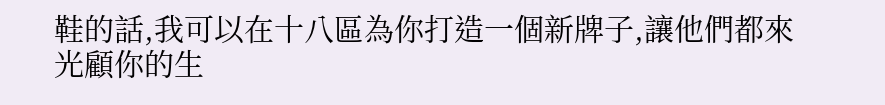鞋的話,我可以在十八區為你打造一個新牌子,讓他們都來光顧你的生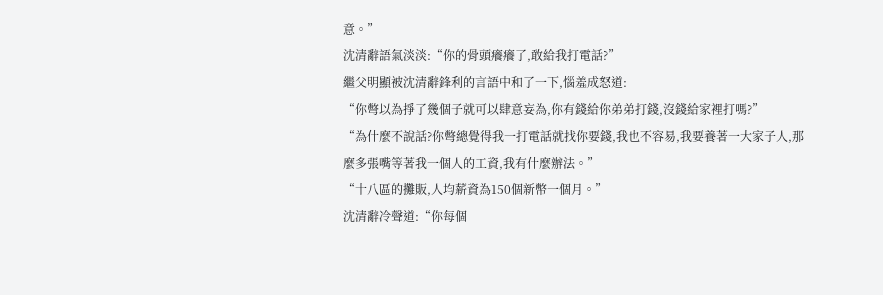意。”
沈清辭語氣淡淡:“你的骨頭癢癢了,敢給我打電話?”
繼父明顯被沈清辭鋒利的言語中和了一下,惱羞成怒道:
“你彆以為掙了幾個子就可以肆意妄為,你有錢給你弟弟打錢,沒錢給家裡打嗎?”
“為什麼不說話?你彆總覺得我一打電話就找你要錢,我也不容易,我要養著一大家子人,那麼多張嘴等著我一個人的工資,我有什麼辦法。”
“十八區的攤販,人均薪資為150個新幣一個月。”
沈清辭冷聲道:“你每個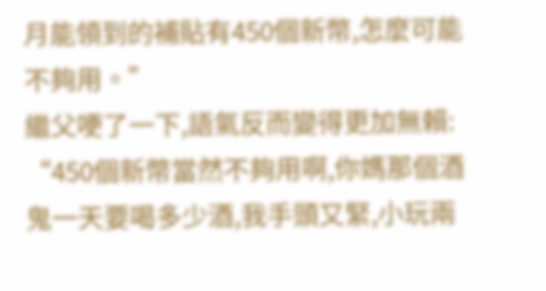月能領到的補貼有450個新幣,怎麼可能不夠用。”
繼父哽了一下,語氣反而變得更加無賴:
“450個新幣當然不夠用啊,你媽那個酒鬼一天要喝多少酒,我手頭又緊,小玩兩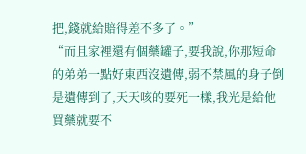把,錢就給賠得差不多了。”
“而且家裡還有個藥罐子,要我說,你那短命的弟弟一點好東西沒遺傳,弱不禁風的身子倒是遺傳到了,天天咳的要死一樣,我光是給他買藥就要不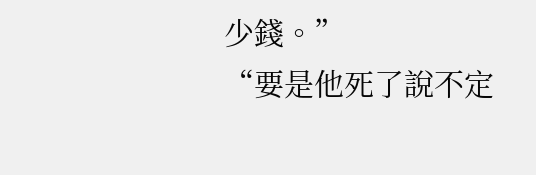少錢。”
“要是他死了說不定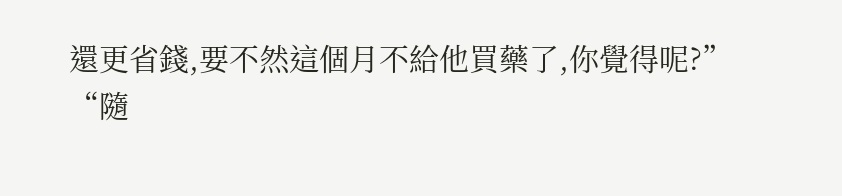還更省錢,要不然這個月不給他買藥了,你覺得呢?”
“隨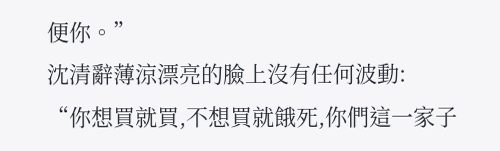便你。”
沈清辭薄涼漂亮的臉上沒有任何波動:
“你想買就買,不想買就餓死,你們這一家子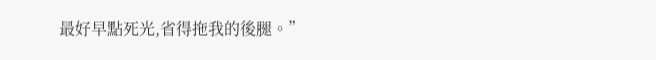最好早點死光,省得拖我的後腿。”